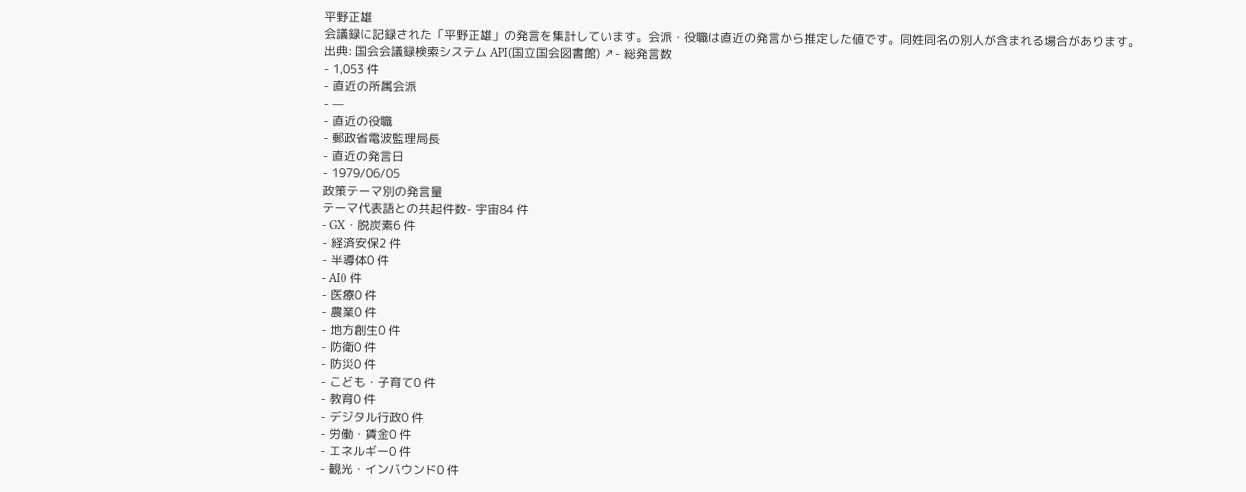平野正雄
会議録に記録された「平野正雄」の発言を集計しています。会派・役職は直近の発言から推定した値です。同姓同名の別人が含まれる場合があります。
出典: 国会会議録検索システム API(国立国会図書館) ↗- 総発言数
- 1,053 件
- 直近の所属会派
- —
- 直近の役職
- 郵政省電波監理局長
- 直近の発言日
- 1979/06/05
政策テーマ別の発言量
テーマ代表語との共起件数- 宇宙84 件
- GX・脱炭素6 件
- 経済安保2 件
- 半導体0 件
- AI0 件
- 医療0 件
- 農業0 件
- 地方創生0 件
- 防衛0 件
- 防災0 件
- こども・子育て0 件
- 教育0 件
- デジタル行政0 件
- 労働・賃金0 件
- エネルギー0 件
- 観光・インバウンド0 件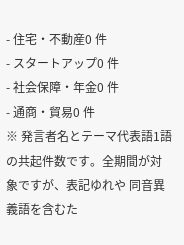- 住宅・不動産0 件
- スタートアップ0 件
- 社会保障・年金0 件
- 通商・貿易0 件
※ 発言者名とテーマ代表語1語の共起件数です。全期間が対象ですが、表記ゆれや 同音異義語を含むた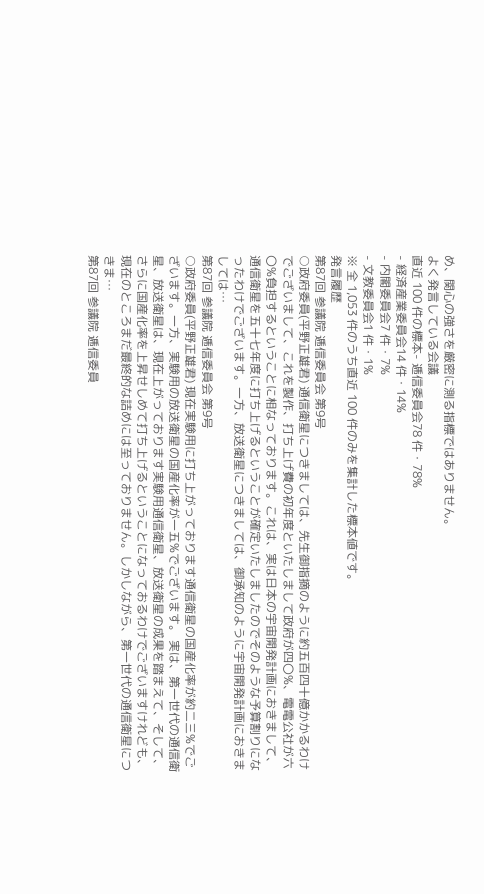め、関心の強さを厳密に測る指標ではありません。
よく発言している会議
直近 100 件の標本- 逓信委員会78 件・78%
- 経済産業委員会14 件・14%
- 内閣委員会7 件・7%
- 文教委員会1 件・1%
※ 全 1,053 件のうち直近 100 件のみを集計した標本値です。
発言履歴
第87回 参議院 逓信委員会 第9号
○政府委員(平野正雄君) 通信衛星につきましては、先生御指摘のように約五百四十億かかるわけでございまして、これを製作、打ち上げ費の初年度といたしまして政府が四〇%、電電公社が六〇%負担するということに相なっております。これは、実は日本の宇宙開発計画におきまして、通信衛星を五十七年度に打ち上げるということが確定いたしましたのでそのような予算割りになったわけでございます。一方、放送衛星につきましては、御承知のように宇宙開発計画におきましては…
第87回 参議院 逓信委員会 第9号
○政府委員(平野正雄君) 現在実験用に打ち上がっております通信衛星の国産化率が約二三%でございます。一方、実験用の放送衛星の国産化率が一五%でございます。 実は、第一世代の通信衛星、放送衛星は、現在上がっております実験用通信衛星、放送衛星の成果を踏まえて、そして、さらに国産化率を上昇せしめて打ち上げるということになっておるわけでございますけれども、現在のところまだ最終的な詰めには至っておりません。しかしながら、第一世代の通信衛星につきま…
第87回 参議院 逓信委員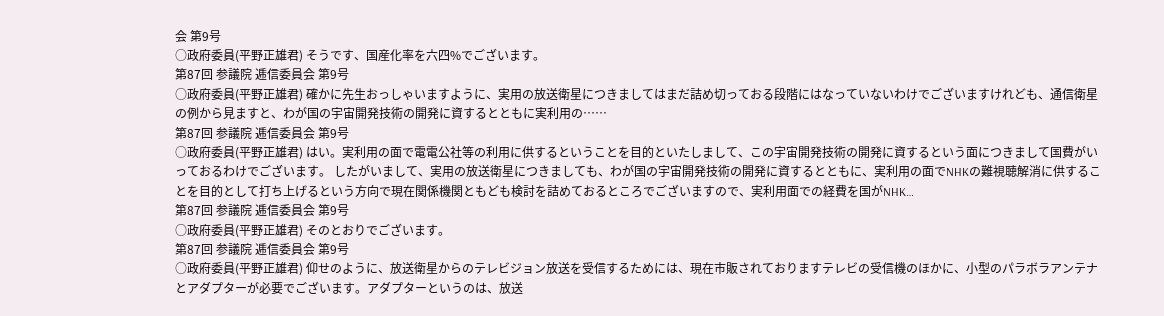会 第9号
○政府委員(平野正雄君) そうです、国産化率を六四%でございます。
第87回 参議院 逓信委員会 第9号
○政府委員(平野正雄君) 確かに先生おっしゃいますように、実用の放送衛星につきましてはまだ詰め切っておる段階にはなっていないわけでございますけれども、通信衛星の例から見ますと、わが国の宇宙開発技術の開発に資するとともに実利用の……
第87回 参議院 逓信委員会 第9号
○政府委員(平野正雄君) はい。実利用の面で電電公社等の利用に供するということを目的といたしまして、この宇宙開発技術の開発に資するという面につきまして国費がいっておるわけでございます。 したがいまして、実用の放送衛星につきましても、わが国の宇宙開発技術の開発に資するとともに、実利用の面でNHKの難視聴解消に供することを目的として打ち上げるという方向で現在関係機関ともども検討を詰めておるところでございますので、実利用面での経費を国がNHK…
第87回 参議院 逓信委員会 第9号
○政府委員(平野正雄君) そのとおりでございます。
第87回 参議院 逓信委員会 第9号
○政府委員(平野正雄君) 仰せのように、放送衛星からのテレビジョン放送を受信するためには、現在市販されておりますテレビの受信機のほかに、小型のパラボラアンテナとアダプターが必要でございます。アダプターというのは、放送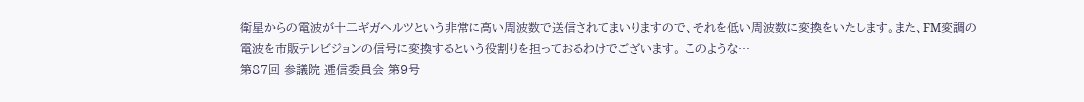衛星からの電波が十二ギガヘルツという非常に高い周波数で送信されてまいりますので、それを低い周波数に変換をいたします。また、FM変調の電波を市販テレビジョンの信号に変換するという役割りを担っておるわけでございます。 このような…
第87回 参議院 逓信委員会 第9号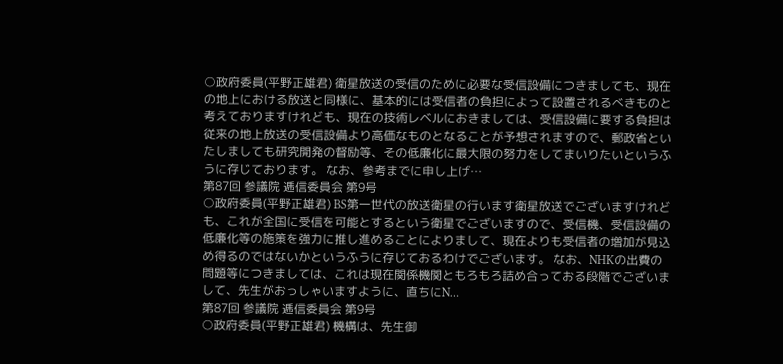○政府委員(平野正雄君) 衛星放送の受信のために必要な受信設備につきましても、現在の地上における放送と同様に、基本的には受信者の負担によって設置されるべきものと考えておりますけれども、現在の技術レベルにおきましては、受信設備に要する負担は従来の地上放送の受信設備より高価なものとなることが予想されますので、郵政省といたしましても研究開発の督励等、その低廉化に最大限の努力をしてまいりたいというふうに存じております。 なお、参考までに申し上げ…
第87回 参議院 逓信委員会 第9号
○政府委員(平野正雄君) BS第一世代の放送衛星の行います衛星放送でございますけれども、これが全国に受信を可能とするという衛星でございますので、受信機、受信設備の低廉化等の施策を強力に推し進めることによりまして、現在よりも受信者の増加が見込め得るのではないかというふうに存じておるわけでございます。 なお、NHKの出費の問題等につきましては、これは現在関係機関ともろもろ詰め合っておる段階でございまして、先生がおっしゃいますように、直ちにN…
第87回 参議院 逓信委員会 第9号
○政府委員(平野正雄君) 機構は、先生御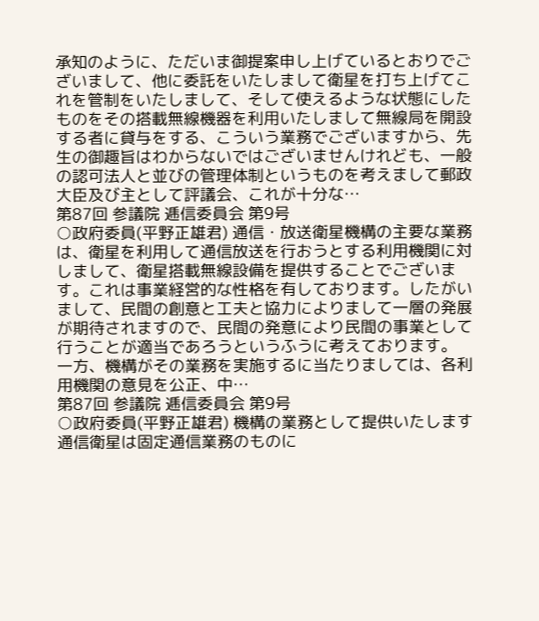承知のように、ただいま御提案申し上げているとおりでございまして、他に委託をいたしまして衛星を打ち上げてこれを管制をいたしまして、そして使えるような状態にしたものをその搭載無線機器を利用いたしまして無線局を開設する者に貸与をする、こういう業務でございますから、先生の御趣旨はわからないではございませんけれども、一般の認可法人と並びの管理体制というものを考えまして郵政大臣及び主として評議会、これが十分な…
第87回 参議院 逓信委員会 第9号
○政府委員(平野正雄君) 通信・放送衛星機構の主要な業務は、衛星を利用して通信放送を行おうとする利用機関に対しまして、衛星搭載無線設備を提供することでございます。これは事業経営的な性格を有しております。したがいまして、民間の創意と工夫と協力によりまして一層の発展が期待されますので、民間の発意により民間の事業として行うことが適当であろうというふうに考えております。 一方、機構がその業務を実施するに当たりましては、各利用機関の意見を公正、中…
第87回 参議院 逓信委員会 第9号
○政府委員(平野正雄君) 機構の業務として提供いたします通信衛星は固定通信業務のものに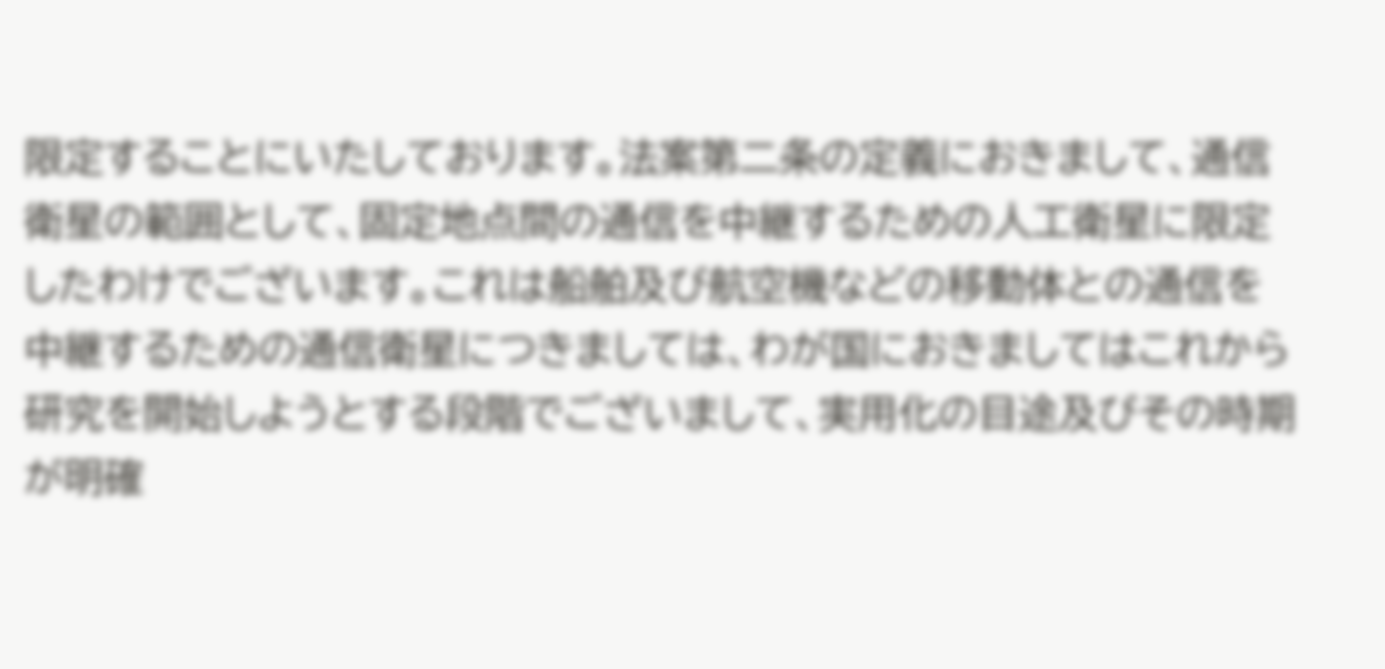限定することにいたしております。法案第二条の定義におきまして、通信衛星の範囲として、固定地点間の通信を中継するための人工衛星に限定したわけでございます。これは船舶及び航空機などの移動体との通信を中継するための通信衛星につきましては、わが国におきましてはこれから研究を開始しようとする段階でございまして、実用化の目途及びその時期が明確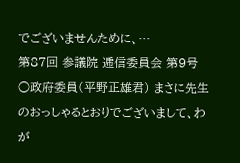でございませんために、…
第87回 参議院 逓信委員会 第9号
○政府委員(平野正雄君) まさに先生のおっしゃるとおりでございまして、わが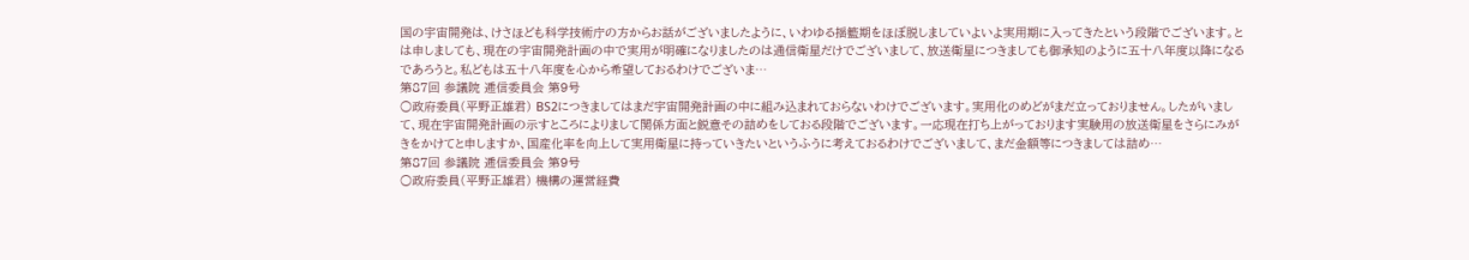国の宇宙開発は、けさほども科学技術庁の方からお話がございましたように、いわゆる揺籃期をほぼ脱しましていよいよ実用期に入ってきたという段階でございます。とは申しましても、現在の宇宙開発計画の中で実用が明確になりましたのは通信衛星だけでございまして、放送衛星につきましても御承知のように五十八年度以降になるであろうと。私どもは五十八年度を心から希望しておるわけでございま…
第87回 参議院 逓信委員会 第9号
○政府委員(平野正雄君) BS2につきましてはまだ宇宙開発計画の中に組み込まれておらないわけでございます。実用化のめどがまだ立っておりません。したがいまして、現在宇宙開発計画の示すところによりまして関係方面と鋭意その詰めをしておる段階でございます。一応現在打ち上がっております実験用の放送衛星をさらにみがきをかけてと申しますか、国産化率を向上して実用衛星に持っていきたいというふうに考えておるわけでございまして、まだ金額等につきましては詰め…
第87回 参議院 逓信委員会 第9号
○政府委員(平野正雄君) 機構の運営経費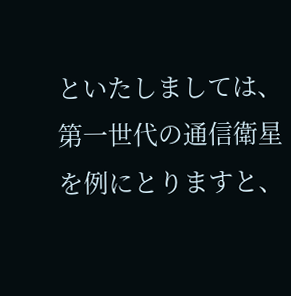といたしましては、第一世代の通信衛星を例にとりますと、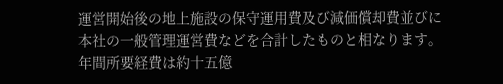運営開始後の地上施設の保守運用費及び減価償却費並びに本社の一般管理運営費などを合計したものと相なります。年間所要経費は約十五億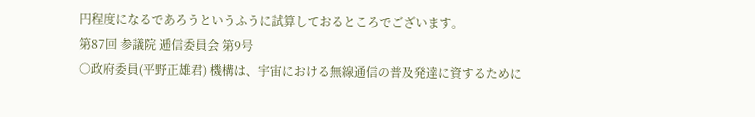円程度になるであろうというふうに試算しておるところでございます。
第87回 参議院 逓信委員会 第9号
○政府委員(平野正雄君) 機構は、宇宙における無線通信の普及発達に資するために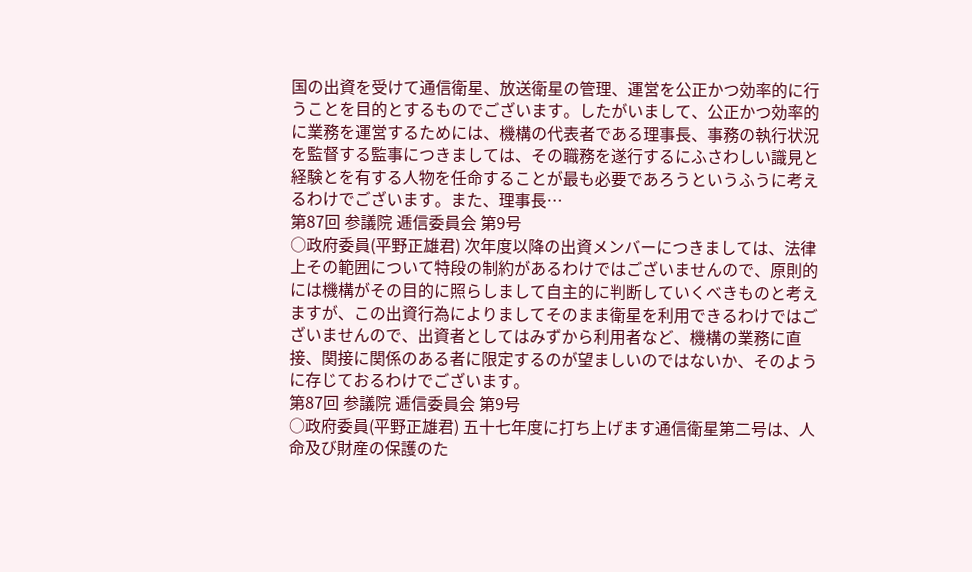国の出資を受けて通信衛星、放送衛星の管理、運営を公正かつ効率的に行うことを目的とするものでございます。したがいまして、公正かつ効率的に業務を運営するためには、機構の代表者である理事長、事務の執行状況を監督する監事につきましては、その職務を遂行するにふさわしい識見と経験とを有する人物を任命することが最も必要であろうというふうに考えるわけでございます。また、理事長…
第87回 参議院 逓信委員会 第9号
○政府委員(平野正雄君) 次年度以降の出資メンバーにつきましては、法律上その範囲について特段の制約があるわけではございませんので、原則的には機構がその目的に照らしまして自主的に判断していくべきものと考えますが、この出資行為によりましてそのまま衛星を利用できるわけではございませんので、出資者としてはみずから利用者など、機構の業務に直接、関接に関係のある者に限定するのが望ましいのではないか、そのように存じておるわけでございます。
第87回 参議院 逓信委員会 第9号
○政府委員(平野正雄君) 五十七年度に打ち上げます通信衛星第二号は、人命及び財産の保護のた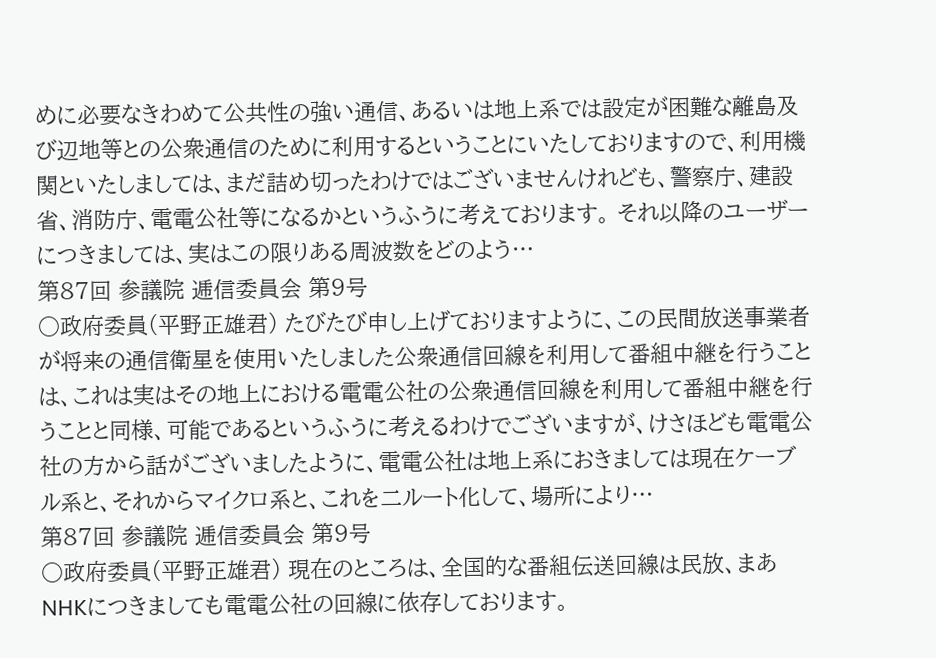めに必要なきわめて公共性の強い通信、あるいは地上系では設定が困難な離島及び辺地等との公衆通信のために利用するということにいたしておりますので、利用機関といたしましては、まだ詰め切ったわけではございませんけれども、警察庁、建設省、消防庁、電電公社等になるかというふうに考えております。 それ以降のユーザーにつきましては、実はこの限りある周波数をどのよう…
第87回 参議院 逓信委員会 第9号
○政府委員(平野正雄君) たびたび申し上げておりますように、この民間放送事業者が将来の通信衛星を使用いたしました公衆通信回線を利用して番組中継を行うことは、これは実はその地上における電電公社の公衆通信回線を利用して番組中継を行うことと同様、可能であるというふうに考えるわけでございますが、けさほども電電公社の方から話がございましたように、電電公社は地上系におきましては現在ケーブル系と、それからマイクロ系と、これを二ルート化して、場所により…
第87回 参議院 逓信委員会 第9号
○政府委員(平野正雄君) 現在のところは、全国的な番組伝送回線は民放、まあNHKにつきましても電電公社の回線に依存しております。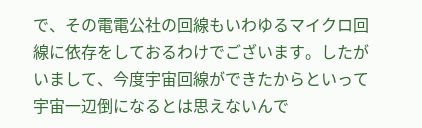で、その電電公社の回線もいわゆるマイクロ回線に依存をしておるわけでございます。したがいまして、今度宇宙回線ができたからといって宇宙一辺倒になるとは思えないんで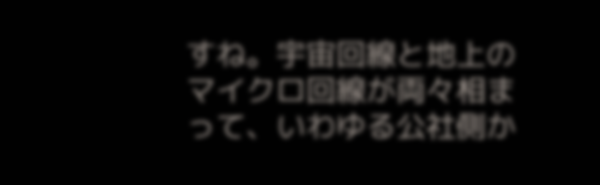すね。宇宙回線と地上のマイクロ回線が両々相まって、いわゆる公社側か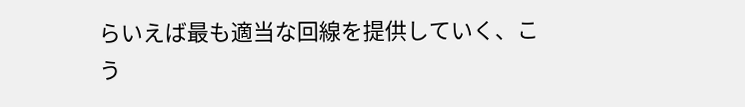らいえば最も適当な回線を提供していく、こう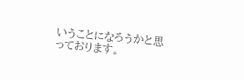いうことになろうかと思っております。